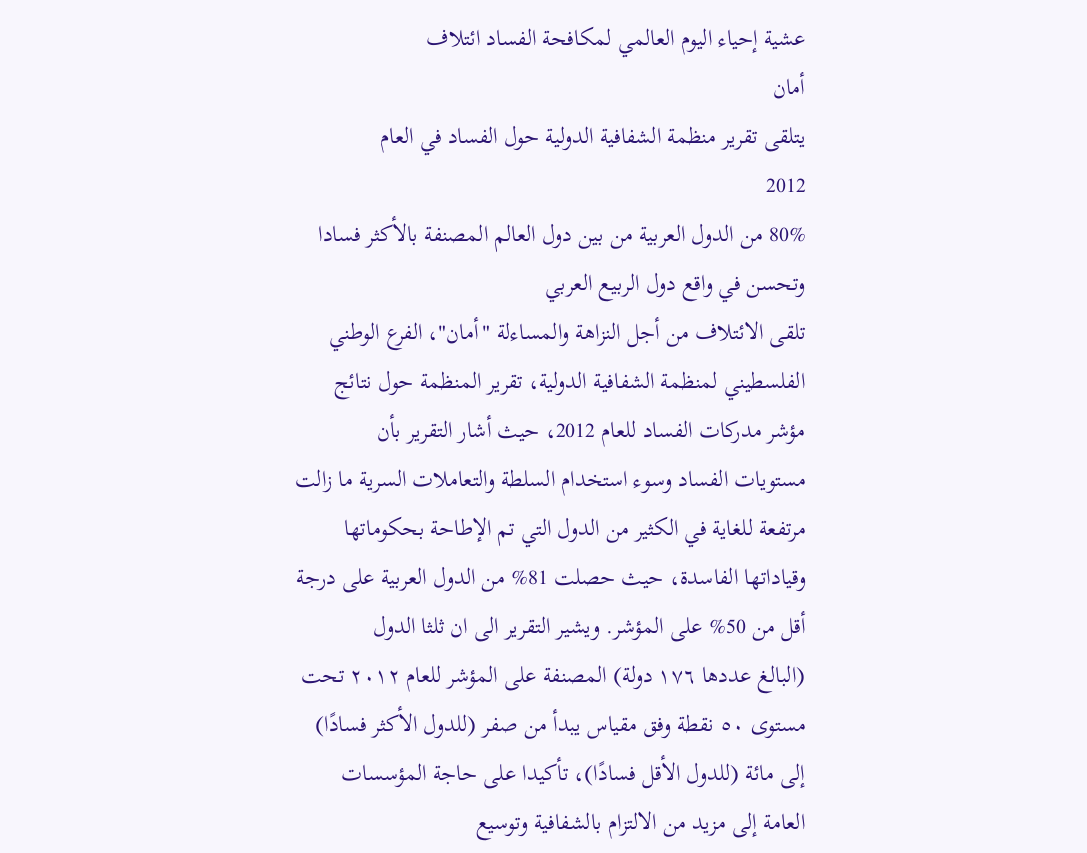عشية إحياء اليوم العالمي لمكافحة الفساد ائتلاف
أمان
يتلقى تقرير منظمة الشفافية الدولية حول الفساد في العام
2012
80% من الدول العربية من بين دول العالم المصنفة بالأكثر فسادا
وتحسن في واقع دول الربيع العربي
تلقى الائتلاف من أجل النزاهة والمساءلة "أمان"، الفرع الوطني
الفلسطيني لمنظمة الشفافية الدولية، تقرير المنظمة حول نتائج
مؤشر مدركات الفساد للعام 2012، حيث أشار التقرير بأن
مستويات الفساد وسوء استخدام السلطة والتعاملات السرية ما زالت
مرتفعة للغاية في الكثير من الدول التي تم الإطاحة بحكوماتها
وقياداتها الفاسدة، حيث حصلت 81% من الدول العربية على درجة
أقل من 50% على المؤشر. ويشير التقرير الى ان ثلثا الدول
(البالغ عددها ١٧٦ دولة) المصنفة على المؤشر للعام ٢٠١٢ تحت
مستوى ٥٠ نقطة وفق مقياس يبدأ من صفر (للدول الأكثر فسادًا)
إلى مائة (للدول الأقل فسادًا)، تأكيدا على حاجة المؤسسات
العامة إلى مزيد من الالتزام بالشفافية وتوسيع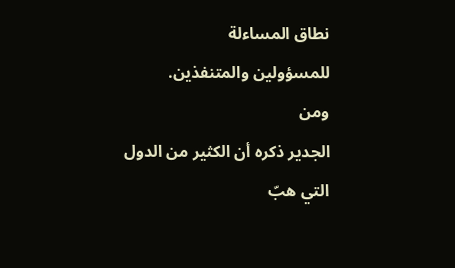نطاق المساءلة
للمسؤولين والمتنفذين.
ومن
الجدير ذكره أن الكثير من الدول التي هبّ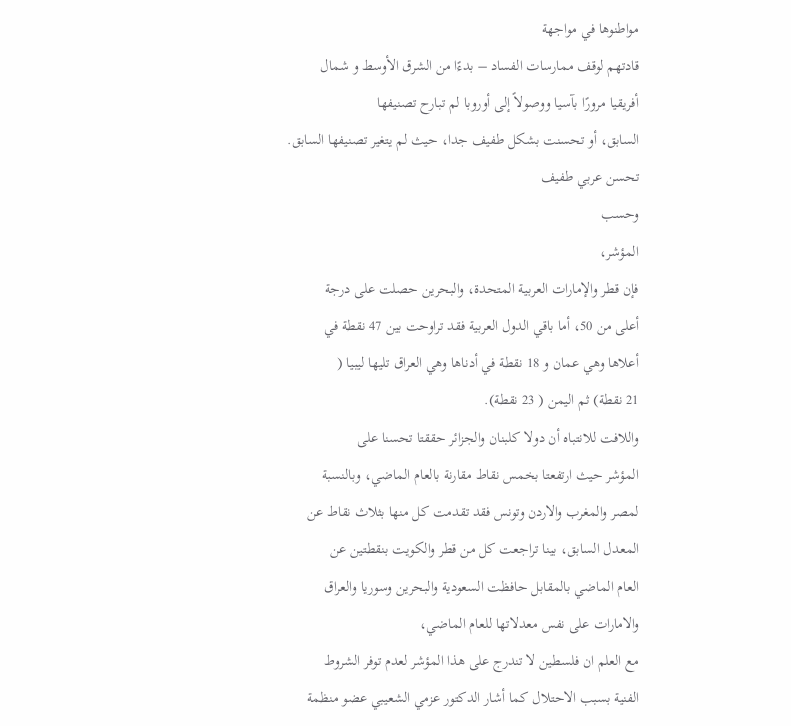مواطنوها في مواجهة
قادتهم لوقف ممارسات الفساد – بدءًا من الشرق الأوسط و شمال
أفريقيا مرورًا بآسيا ووصولاً إلى أوروبا لم تبارح تصنيفها
السابق، أو تحسنت بشكل طفيف جدا، حيث لم يتغير تصنيفها السابق.
تحسن عربي طفيف
وحسب
المؤشر،
فإن قطر والإمارات العربية المتحدة، والبحرين حصلت على درجة
أعلى من 50، أما باقي الدول العربية فقد تراوحت بين 47 نقطة في
أعلاها وهي عمان و 18 نقطة في أدناها وهي العراق تليها ليبيا (
21 نقطة) ثم اليمن ( 23 نقطة).
واللافت للانتباه أن دولا كلبنان والجزائر حققتا تحسنا على
المؤشر حيث ارتفعتا بخمس نقاط مقارنة بالعام الماضي، وبالنسبة
لمصر والمغرب والاردن وتونس فقد تقدمت كل منها بثلاث نقاط عن
المعدل السابق، بينا تراجعت كل من قطر والكويت بنقطتين عن
العام الماضي بالمقابل حافظت السعودية والبحرين وسوريا والعراق
والامارات على نفس معدلاتها للعام الماضي،
مع العلم ان فلسطين لا تندرج على هذا المؤشر لعدم توفر الشروط
الفنية بسبب الاحتلال كما أشار الدكتور عزمي الشعيبي عضو منظمة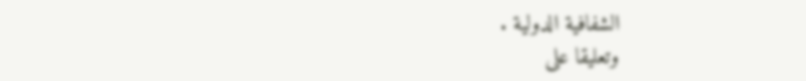الشفافية الدولية .
وتعليقا على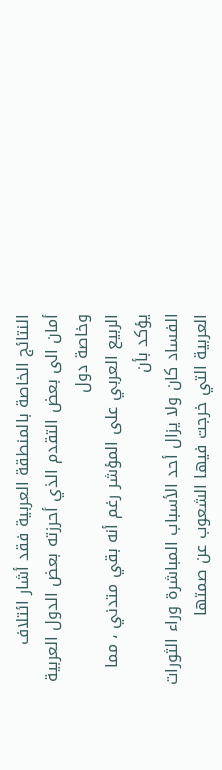النتائج الخاصة بالمنطقة العربية فقد أشار ائتلاف
أمان الى بعض التقدم الذي أحرزته بعض الدول العربية وخاصة دول
الربيع العربي على المؤشر رغم أنه بقي متدني ، مما يؤكد بأن
الفساد كان ولا يزال أحد الأسباب المباشرة وراء الثورات
العربية التي خرجت فيها الشعوب عن صمتها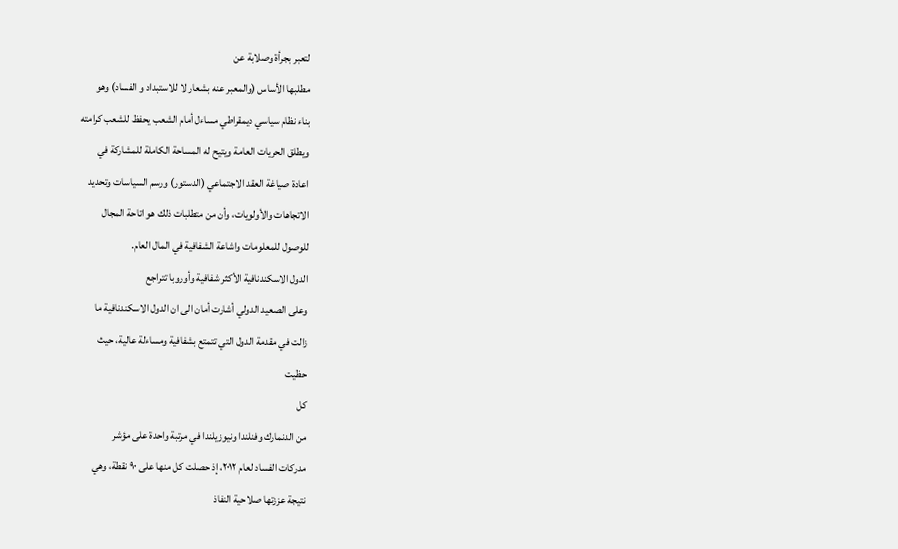لتعبر بجرأة وصلابة عن
مطلبها الأساس (والمعبر عنه بشعار لا للاستبداد و الفساد) وهو
بناء نظام سياسي ديمقراطي مساءل أمام الشعب يحفظ للشعب كرامته
ويطلق الحريات العامة ويتيح له المساحة الكاملة للمشاركة في
اعادة صياغة العقد الاجتماعي (الدستور) ورسم السياسات وتحديد
الاتجاهات والأولويات، وأن من متطلبات ذلك هو اتاحة المجال
للوصول للمعلومات واشاعة الشفافية في المال العام.
الدول الاسكندنافية الأكثر شفافية وأوروبا تتراجع
وعلى الصعيد الدولي أشارت أمان الى ان الدول الاسكندنافية ما
زالت في مقدمة الدول التي تتمتع بشفافية ومساءلة عالية، حيث
حظيت
كل
من الدنمارك وفنلندا ونيوزيلندا في مرتبة واحدة على مؤشر
مدركات الفساد لعام ٢٠١٢، إذ حصلت كل منها على ٩٠ نقطة، وهي
نتيجة عززتها صلاحية النفاذ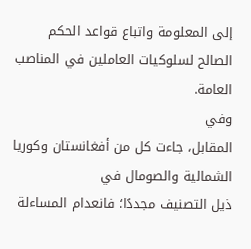إلى المعلومة واتباع قواعد الحكم
الصالح لسلوكيات العاملين في المناصب العامة.
وفي
المقابل، جاءت كل من أفغانستان وكوريا الشمالية والصومال في
ذيل التصنيف مجددًا؛ فانعدام المساءلة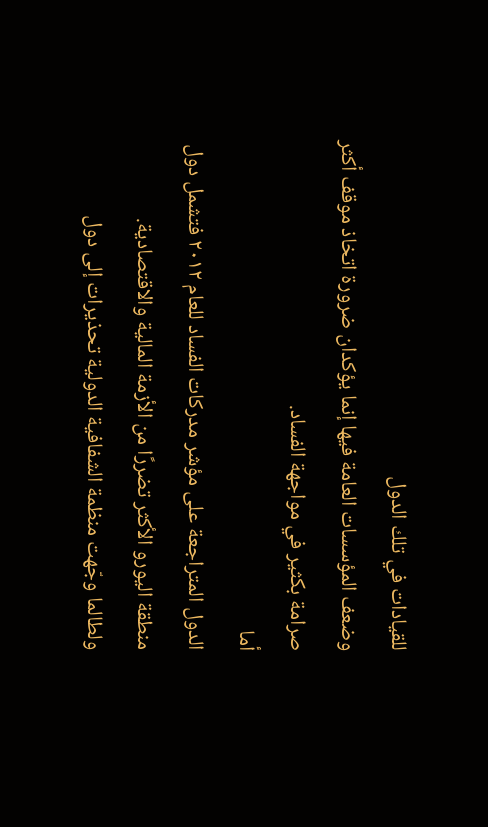للقيادات في تلك الدول
وضعف المؤسسات العامة فيها إنما يؤكدان ضرورة اتخاذ موقف أكثر
صرامة بكثير في مواجهة الفساد.
أما
الدول المتراجعة على مؤشر مدركات الفساد للعام ٢٠١٢ فتشمل دول
منطقة اليورو الأكثر تضررًا من الأزمة المالية والاقتصادية.
ولطالما وجّهت منظمة الشفافية الدولية تحذيرات إلى دول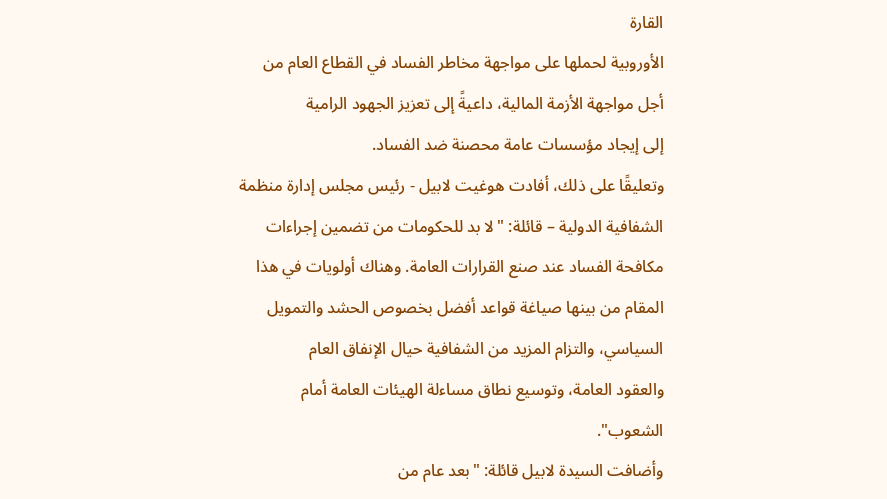القارة
الأوروبية لحملها على مواجهة مخاطر الفساد في القطاع العام من
أجل مواجهة الأزمة المالية، داعيةً إلى تعزيز الجهود الرامية
إلى إيجاد مؤسسات عامة محصنة ضد الفساد.
وتعليقًا على ذلك، أفادت هوغيت لابيل - رئيس مجلس إدارة منظمة
الشفافية الدولية – قائلة: "لا بد للحكومات من تضمين إجراءات
مكافحة الفساد عند صنع القرارات العامة. وهناك أولويات في هذا
المقام من بينها صياغة قواعد أفضل بخصوص الحشد والتمويل
السياسي، والتزام المزيد من الشفافية حيال الإنفاق العام
والعقود العامة، وتوسيع نطاق مساءلة الهيئات العامة أمام
الشعوب".
وأضافت السيدة لابيل قائلة: "بعد عام من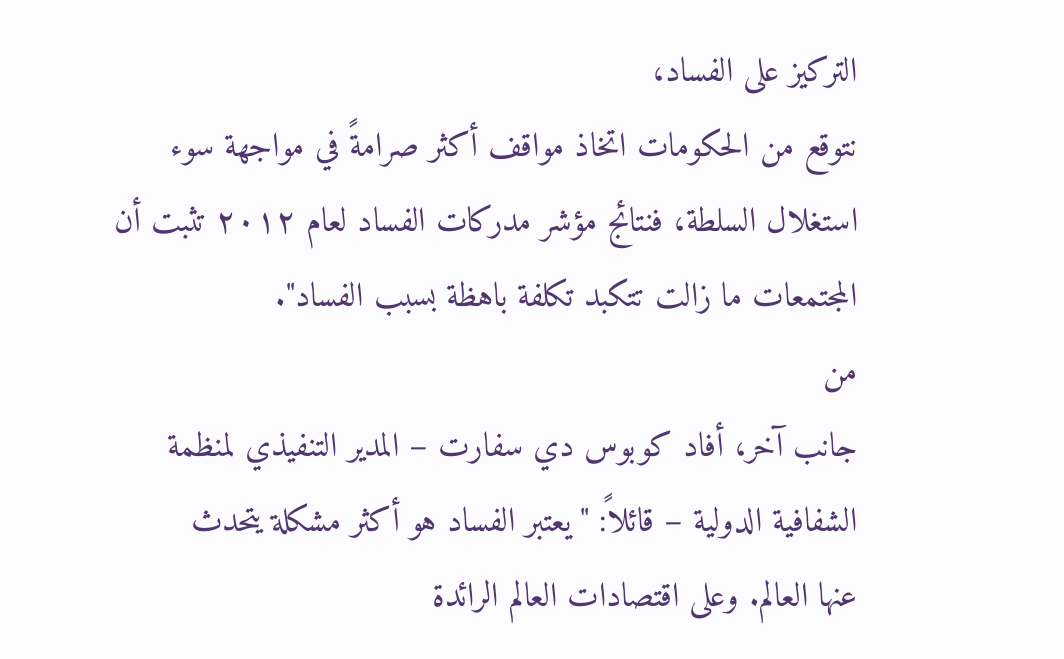التركيز على الفساد،
نتوقع من الحكومات اتخاذ مواقف أكثر صرامةً في مواجهة سوء
استغلال السلطة، فنتائج مؤشر مدركات الفساد لعام ٢٠١٢ تثبت أن
المجتمعات ما زالت تتكبد تكلفة باهظة بسبب الفساد".
من
جانب آخر، أفاد كوبوس دي سفارت – المدير التنفيذي لمنظمة
الشفافية الدولية – قائلاً: "يعتبر الفساد هو أكثر مشكلة يتحدث
عنها العالم. وعلى اقتصادات العالم الرائدة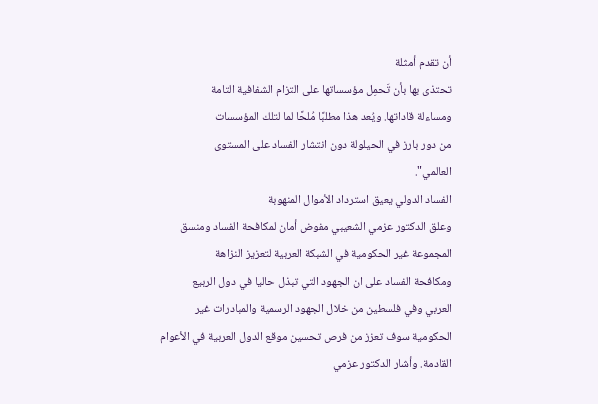أن تقدم أمثلة
تحتذى بها بأن تَحمِل مؤسساتها على التزام الشفافية التامة
ومساءلة قاداتها. ويُعد هذا مطلبًا مُلحًا لما لتلك المؤسسات
من دور بارز في الحيلولة دون انتشار الفساد على المستوى
العالمي".
الفساد الدولي يعيق استرداد الأموال المنهوبة
وعلق الدكتور عزمي الشعيبي مفوض أمان لمكافحة الفساد ومنسق
المجموعة غير الحكومية في الشبكة العربية لتعزيز النزاهة
ومكافحة الفساد على ان الجهود التي تبذل حاليا في دول الربيع
العربي وفي فلسطين من خلال الجهود الرسمية والمبادرات غير
الحكومية سوف تعزز من فرص تحسين موقع الدول العربية في الأعوام
القادمة. وأشار الدكتور عزمي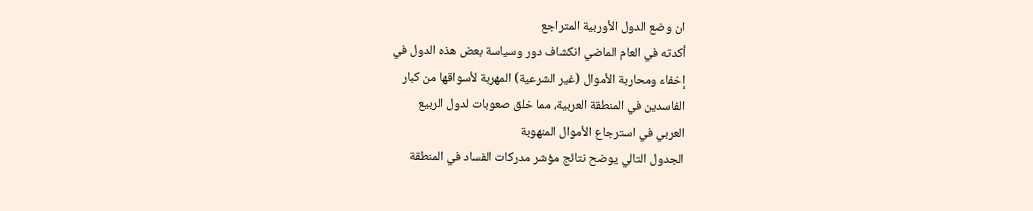ان وضع الدول الأوربية المتراجع
أكدته في العام الماضي انكشاف دور وسياسة بعض هذه الدول في
إخفاء ومحاربة الأموال (غير الشرعية) المهربة لأسواقها من كبار
الفاسدين في المنطقة العربية، مما خلق صعوبات لدول الربيع
العربي في استرجاع الأموال المنهوبة
الجدول التالي يوضح نتائج مؤشر مدركات الفساد في المنطقة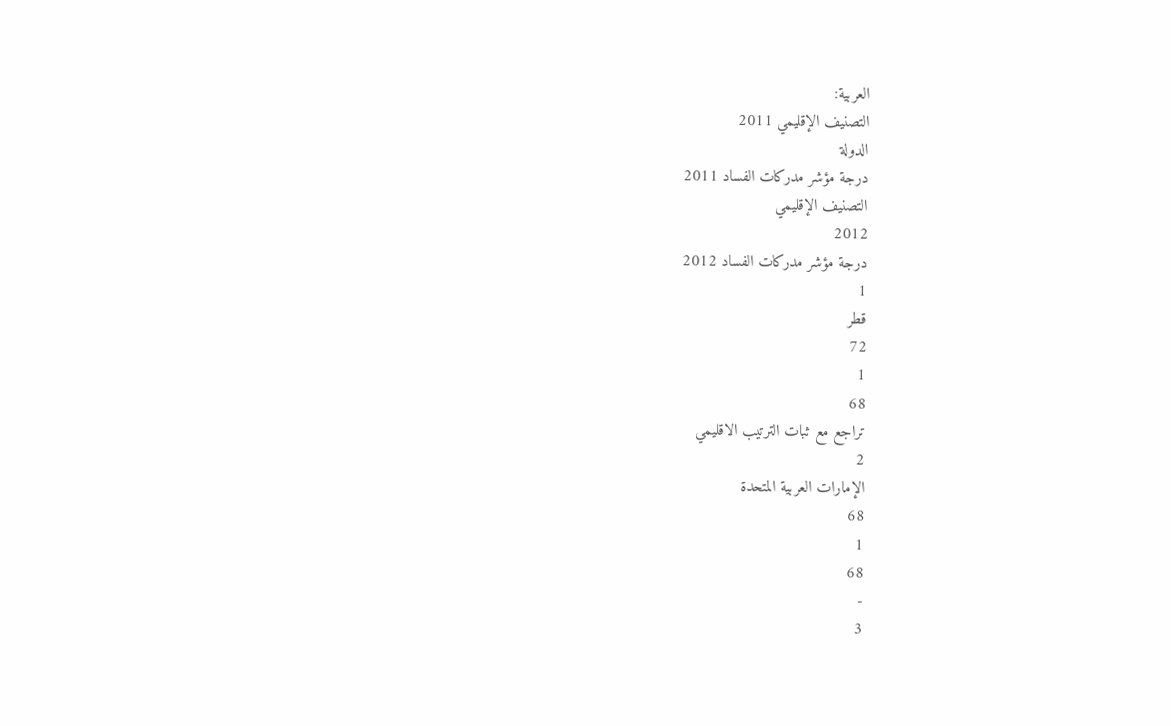العربية:
التصنيف الإقليمي 2011
الدولة
درجة مؤشر مدركات الفساد 2011
التصنيف الإقليمي
2012
درجة مؤشر مدركات الفساد 2012
1
قطر
72
1
68
تراجع مع ثبات الترتيب الاقليمي
2
الإمارات العربية المتحدة
68
1
68
-
3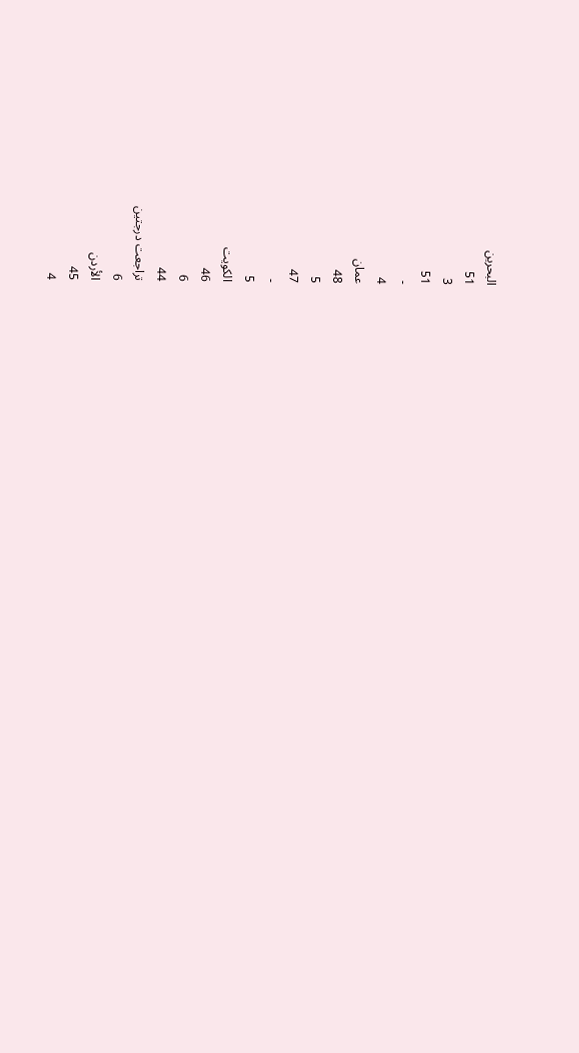البحرين
51
3
51
-
4
عمان
48
5
47
-
5
الكويت
46
6
44
تراجعت درجتين
6
الأردن
45
4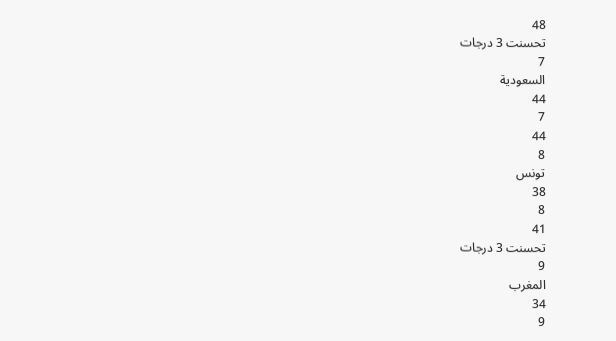48
تحسنت 3 درجات
7
السعودية
44
7
44
8
تونس
38
8
41
تحسنت 3 درجات
9
المغرب
34
9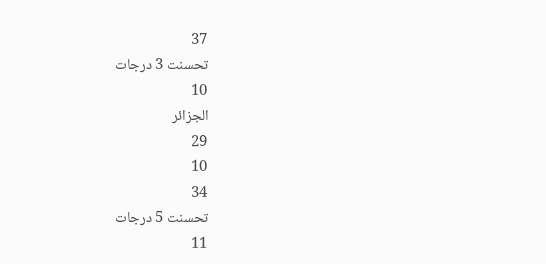37
تحسنت 3 درجات
10
الجزائر
29
10
34
تحسنت 5 درجات
11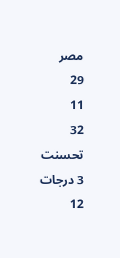مصر
29
11
32
تحسنت 3 درجات
12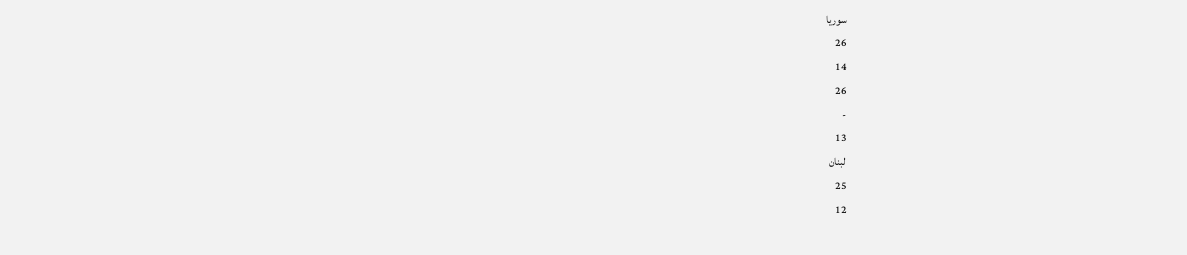سوريا
26
14
26
-
13
لبنان
25
12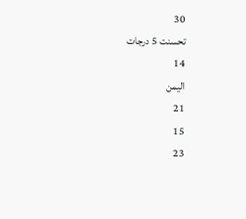30
تحسنت 5 درجات
14
اليمن
21
15
23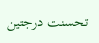تحسنت درجتين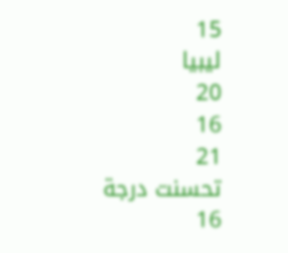15
ليبيا
20
16
21
تحسنت درجة
16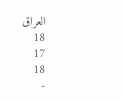العراق
18
17
18
-